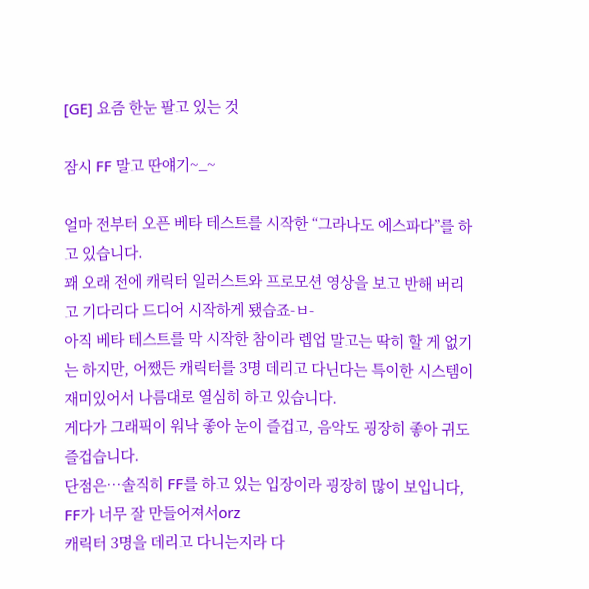[GE] 요즘 한눈 팔고 있는 것

잠시 FF 말고 딴얘기~_~

얼마 전부터 오픈 베타 테스트를 시작한 “그라나도 에스파다”를 하고 있습니다.
꽤 오래 전에 캐릭터 일러스트와 프로모션 영상을 보고 반해 버리고 기다리다 드디어 시작하게 됐습죠-ㅂ-
아직 베타 테스트를 막 시작한 참이라 렙업 말고는 딱히 할 게 없기는 하지만, 어쨌든 캐릭터를 3명 데리고 다닌다는 특이한 시스템이 재미있어서 나름대로 열심히 하고 있습니다.
게다가 그래픽이 워낙 좋아 눈이 즐겁고, 음악도 굉장히 좋아 귀도 즐겁습니다.
단점은…솔직히 FF를 하고 있는 입장이라 굉장히 많이 보입니다, FF가 너무 잘 만들어져서orz
캐릭터 3명을 데리고 다니는지라 다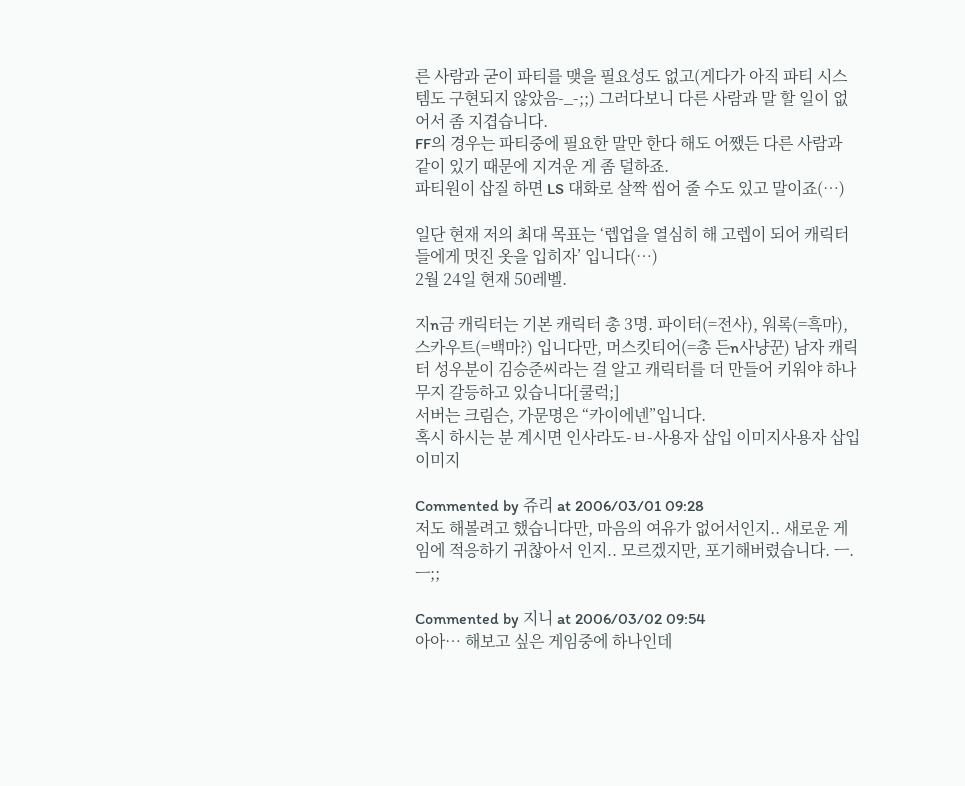른 사람과 굳이 파티를 맺을 필요성도 없고(게다가 아직 파티 시스템도 구현되지 않았음-_-;;) 그러다보니 다른 사람과 말 할 일이 없어서 좀 지겹습니다.
FF의 경우는 파티중에 필요한 말만 한다 해도 어쨌든 다른 사람과 같이 있기 때문에 지겨운 게 좀 덜하죠.
파티원이 삽질 하면 LS 대화로 살짝 씹어 줄 수도 있고 말이죠(…)

일단 현재 저의 최대 목표는 ‘렙업을 열심히 해 고렙이 되어 캐릭터들에게 멋진 옷을 입히자’ 입니다(…)
2월 24일 현재 50레벨.

지n금 캐릭터는 기본 캐릭터 총 3명. 파이터(=전사), 워록(=흑마), 스카우트(=백마?) 입니다만, 머스킷티어(=총 든n사냥꾼) 남자 캐릭터 성우분이 김승준씨라는 걸 알고 캐릭터를 더 만들어 키워야 하나 무지 갈등하고 있습니다[쿨럭;]
서버는 크림슨, 가문명은 “카이에넨”입니다.
혹시 하시는 분 계시면 인사라도-ㅂ-사용자 삽입 이미지사용자 삽입 이미지

Commented by 쥬리 at 2006/03/01 09:28
저도 해볼려고 했습니다만, 마음의 여유가 없어서인지.. 새로운 게임에 적응하기 귀찮아서 인지.. 모르겠지만, 포기해버렸습니다. ㅡ.ㅡ;;

Commented by 지니 at 2006/03/02 09:54
아아… 해보고 싶은 게임중에 하나인데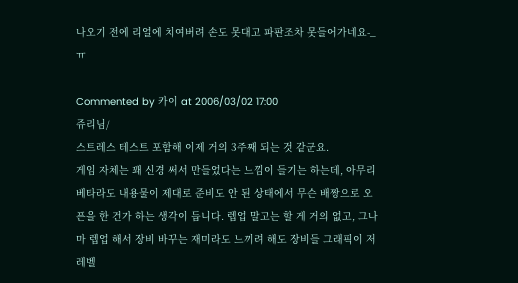나오기 전에 리얼에 치여버려 손도 못대고 파판조차 못들어가네요-_ㅠ

Commented by 카이 at 2006/03/02 17:00
쥬리님/
스트레스 테스트 포함해 이제 거의 3주째 되는 것 같군요.
게임 자체는 꽤 신경 써서 만들었다는 느낌이 들기는 하는데, 아무리 베타라도 내용물이 제대로 준비도 안 된 상태에서 무슨 배짱으로 오픈을 한 건가 하는 생각이 듭니다. 렙업 말고는 할 게 거의 없고, 그나마 렙업 해서 장비 바꾸는 재미라도 느끼려 해도 장비들 그래픽이 저레벨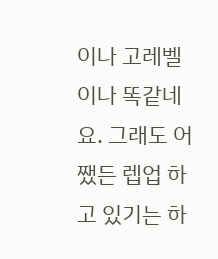이나 고레벨이나 똑같네요. 그래도 어쨌든 렙업 하고 있기는 하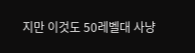지만 이것도 50레벨대 사냥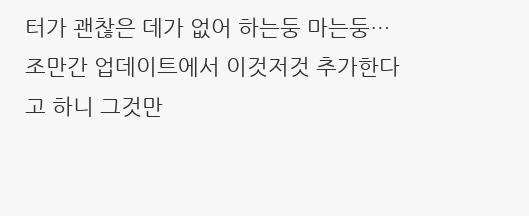터가 괜찮은 데가 없어 하는둥 마는둥…
조만간 업데이트에서 이것저것 추가한다고 하니 그것만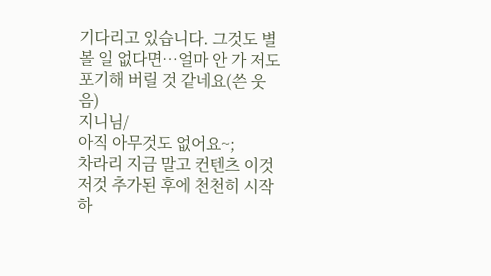기다리고 있습니다. 그것도 별 볼 일 없다면…얼마 안 가 저도 포기해 버릴 것 같네요(쓴 웃음)
지니님/
아직 아무것도 없어요~;
차라리 지금 말고 컨텐츠 이것저것 추가된 후에 천천히 시작하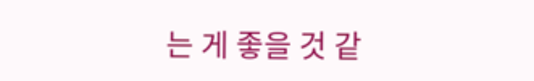는 게 좋을 것 같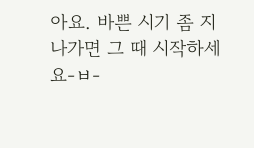아요. 바쁜 시기 좀 지나가면 그 때 시작하세요-ㅂ-